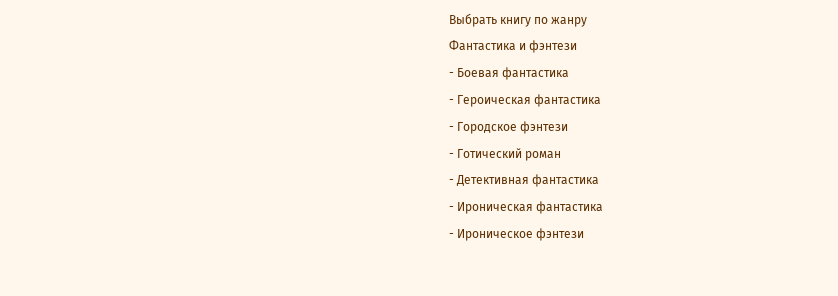Выбрать книгу по жанру
Фантастика и фэнтези
- Боевая фантастика
- Героическая фантастика
- Городское фэнтези
- Готический роман
- Детективная фантастика
- Ироническая фантастика
- Ироническое фэнтези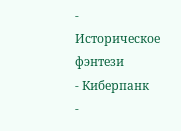- Историческое фэнтези
- Киберпанк
-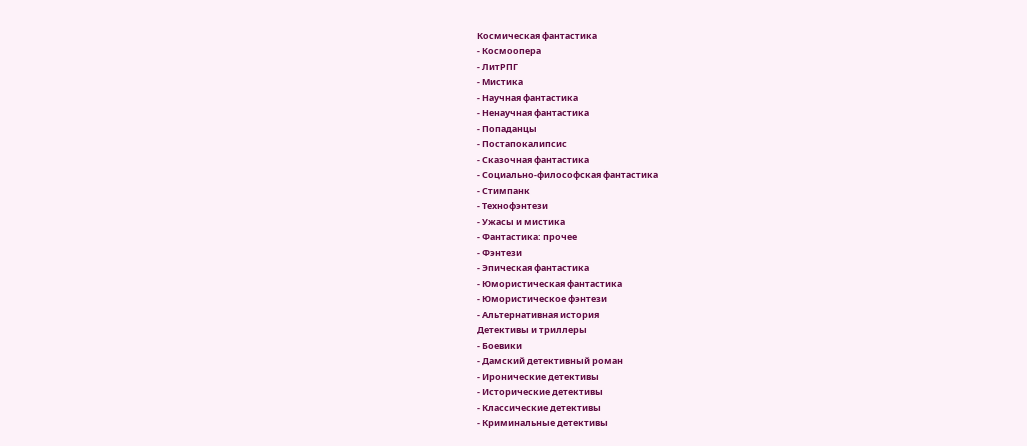Космическая фантастика
- Космоопера
- ЛитРПГ
- Мистика
- Научная фантастика
- Ненаучная фантастика
- Попаданцы
- Постапокалипсис
- Сказочная фантастика
- Социально-философская фантастика
- Стимпанк
- Технофэнтези
- Ужасы и мистика
- Фантастика: прочее
- Фэнтези
- Эпическая фантастика
- Юмористическая фантастика
- Юмористическое фэнтези
- Альтернативная история
Детективы и триллеры
- Боевики
- Дамский детективный роман
- Иронические детективы
- Исторические детективы
- Классические детективы
- Криминальные детективы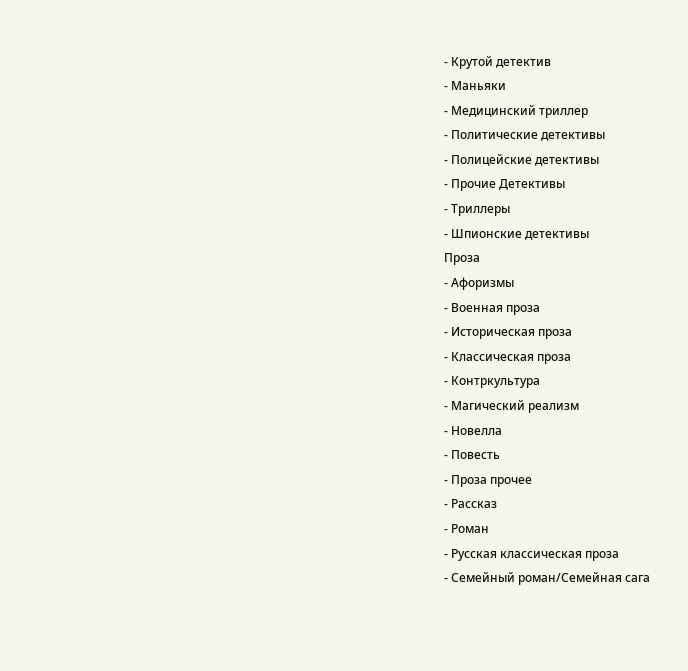- Крутой детектив
- Маньяки
- Медицинский триллер
- Политические детективы
- Полицейские детективы
- Прочие Детективы
- Триллеры
- Шпионские детективы
Проза
- Афоризмы
- Военная проза
- Историческая проза
- Классическая проза
- Контркультура
- Магический реализм
- Новелла
- Повесть
- Проза прочее
- Рассказ
- Роман
- Русская классическая проза
- Семейный роман/Семейная сага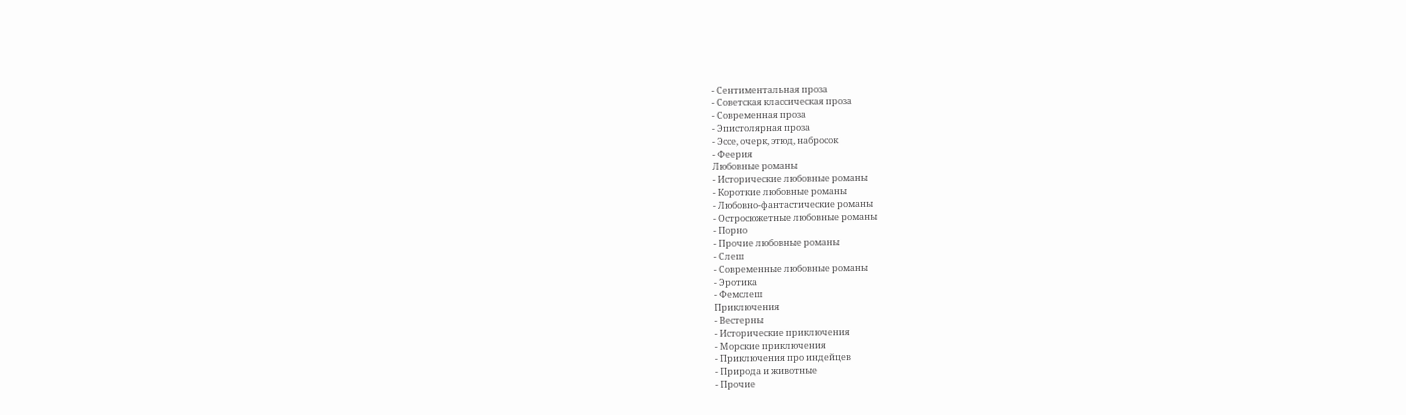- Сентиментальная проза
- Советская классическая проза
- Современная проза
- Эпистолярная проза
- Эссе, очерк, этюд, набросок
- Феерия
Любовные романы
- Исторические любовные романы
- Короткие любовные романы
- Любовно-фантастические романы
- Остросюжетные любовные романы
- Порно
- Прочие любовные романы
- Слеш
- Современные любовные романы
- Эротика
- Фемслеш
Приключения
- Вестерны
- Исторические приключения
- Морские приключения
- Приключения про индейцев
- Природа и животные
- Прочие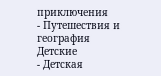приключения
- Путешествия и география
Детские
- Детская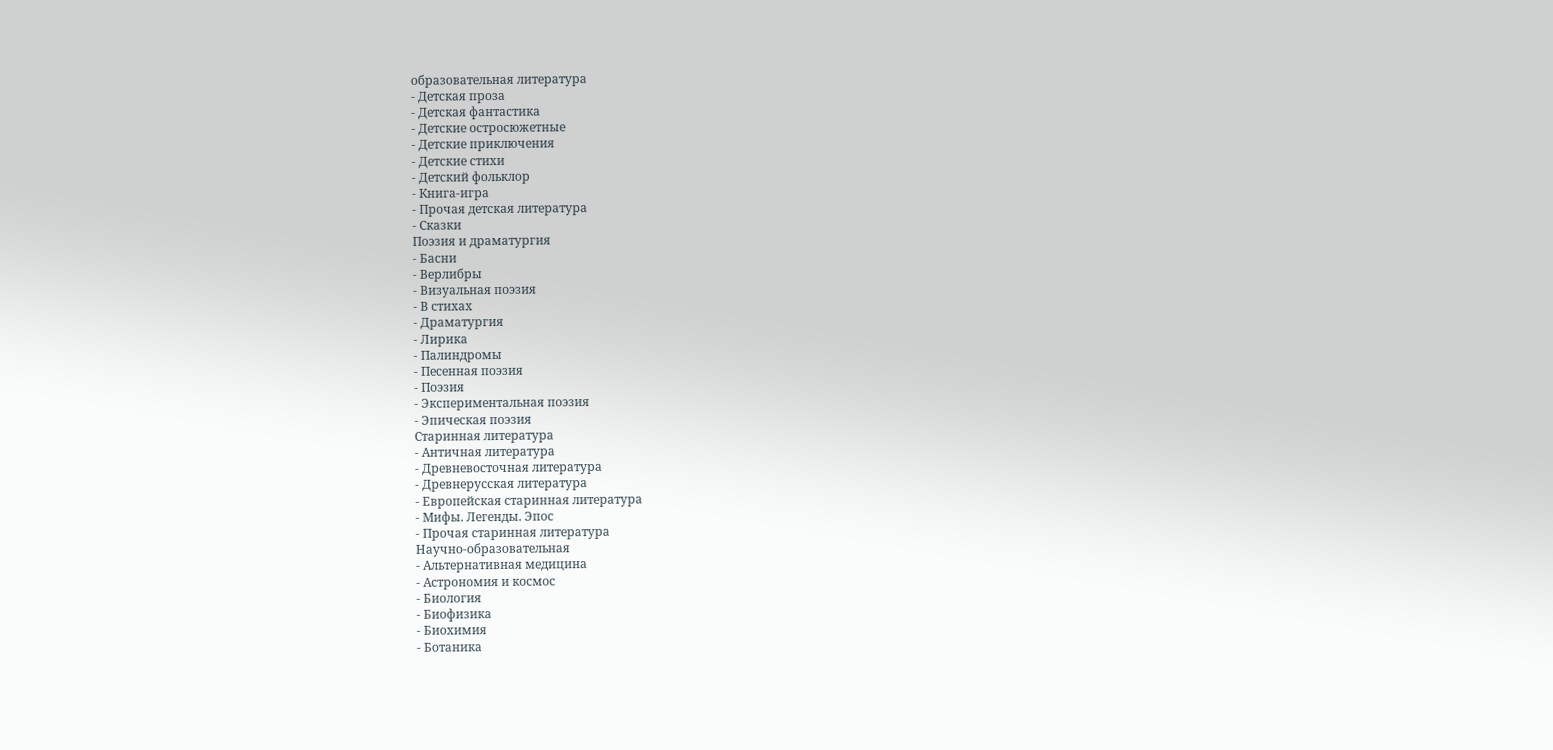образовательная литература
- Детская проза
- Детская фантастика
- Детские остросюжетные
- Детские приключения
- Детские стихи
- Детский фольклор
- Книга-игра
- Прочая детская литература
- Сказки
Поэзия и драматургия
- Басни
- Верлибры
- Визуальная поэзия
- В стихах
- Драматургия
- Лирика
- Палиндромы
- Песенная поэзия
- Поэзия
- Экспериментальная поэзия
- Эпическая поэзия
Старинная литература
- Античная литература
- Древневосточная литература
- Древнерусская литература
- Европейская старинная литература
- Мифы. Легенды. Эпос
- Прочая старинная литература
Научно-образовательная
- Альтернативная медицина
- Астрономия и космос
- Биология
- Биофизика
- Биохимия
- Ботаника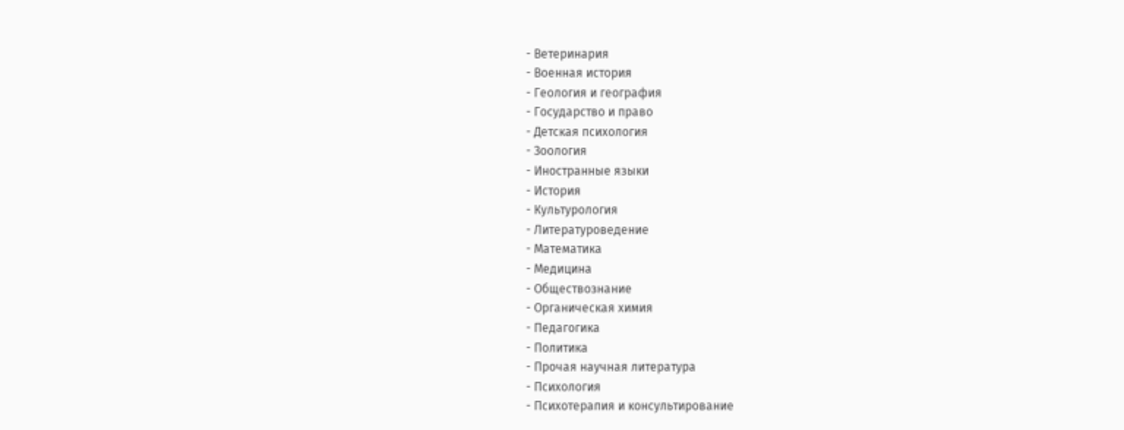- Ветеринария
- Военная история
- Геология и география
- Государство и право
- Детская психология
- Зоология
- Иностранные языки
- История
- Культурология
- Литературоведение
- Математика
- Медицина
- Обществознание
- Органическая химия
- Педагогика
- Политика
- Прочая научная литература
- Психология
- Психотерапия и консультирование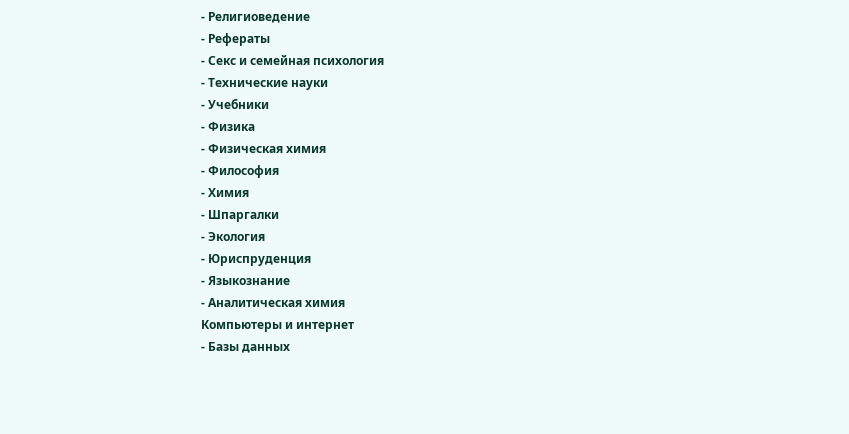- Религиоведение
- Рефераты
- Секс и семейная психология
- Технические науки
- Учебники
- Физика
- Физическая химия
- Философия
- Химия
- Шпаргалки
- Экология
- Юриспруденция
- Языкознание
- Аналитическая химия
Компьютеры и интернет
- Базы данных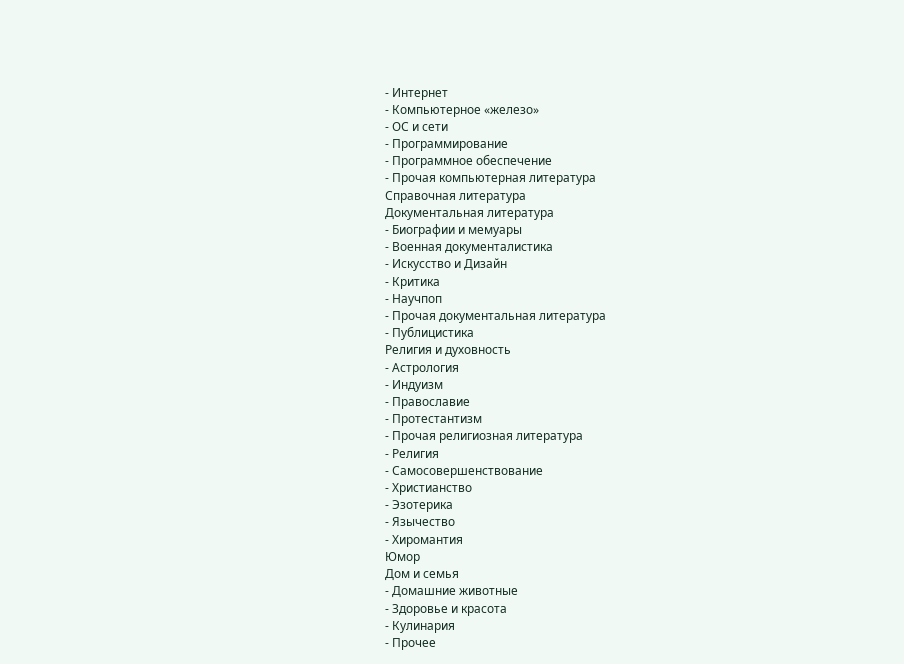- Интернет
- Компьютерное «железо»
- ОС и сети
- Программирование
- Программное обеспечение
- Прочая компьютерная литература
Справочная литература
Документальная литература
- Биографии и мемуары
- Военная документалистика
- Искусство и Дизайн
- Критика
- Научпоп
- Прочая документальная литература
- Публицистика
Религия и духовность
- Астрология
- Индуизм
- Православие
- Протестантизм
- Прочая религиозная литература
- Религия
- Самосовершенствование
- Христианство
- Эзотерика
- Язычество
- Хиромантия
Юмор
Дом и семья
- Домашние животные
- Здоровье и красота
- Кулинария
- Прочее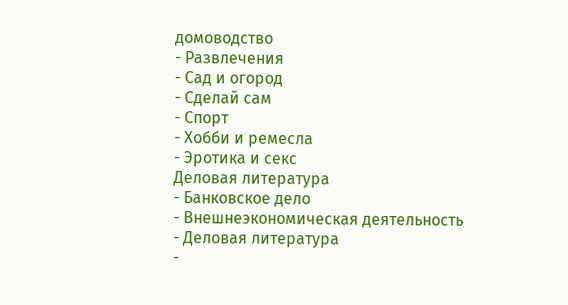домоводство
- Развлечения
- Сад и огород
- Сделай сам
- Спорт
- Хобби и ремесла
- Эротика и секс
Деловая литература
- Банковское дело
- Внешнеэкономическая деятельность
- Деловая литература
-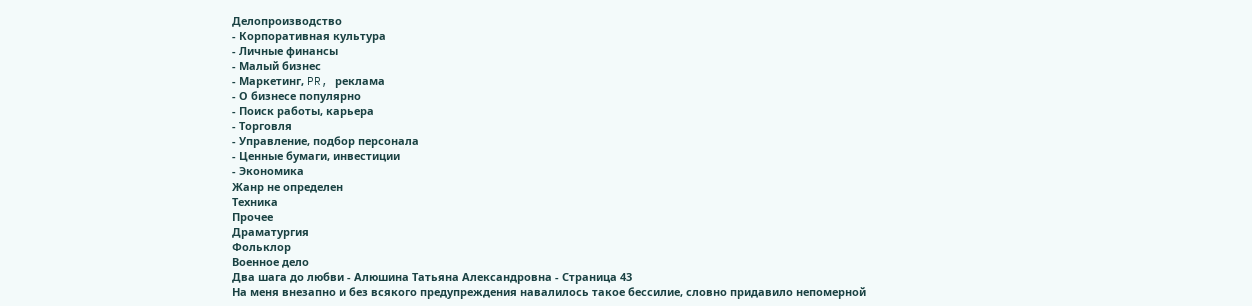Делопроизводство
- Корпоративная культура
- Личные финансы
- Малый бизнес
- Маркетинг, PR, реклама
- О бизнесе популярно
- Поиск работы, карьера
- Торговля
- Управление, подбор персонала
- Ценные бумаги, инвестиции
- Экономика
Жанр не определен
Техника
Прочее
Драматургия
Фольклор
Военное дело
Два шага до любви - Алюшина Татьяна Александровна - Страница 43
На меня внезапно и без всякого предупреждения навалилось такое бессилие, словно придавило непомерной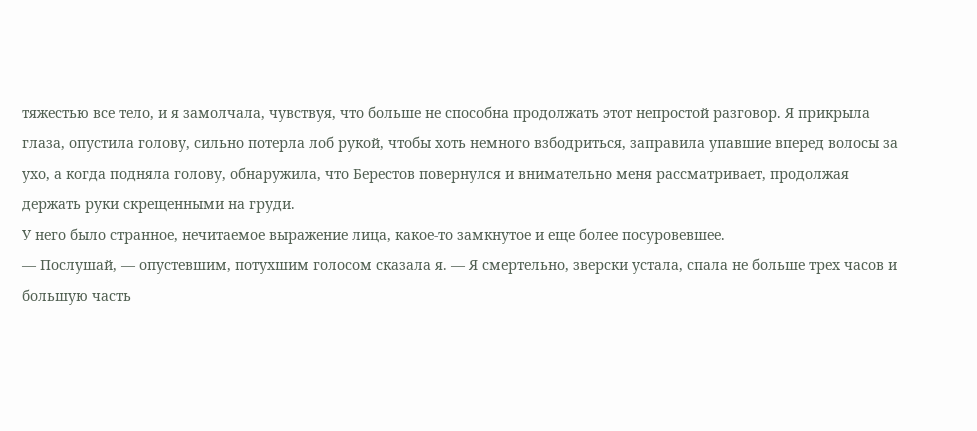тяжестью все тело, и я замолчала, чувствуя, что больше не способна продолжать этот непростой разговор. Я прикрыла глаза, опустила голову, сильно потерла лоб рукой, чтобы хоть немного взбодриться, заправила упавшие вперед волосы за ухо, а когда подняла голову, обнаружила, что Берестов повернулся и внимательно меня рассматривает, продолжая держать руки скрещенными на груди.
У него было странное, нечитаемое выражение лица, какое-то замкнутое и еще более посуровевшее.
— Послушай, — опустевшим, потухшим голосом сказала я. — Я смертельно, зверски устала, спала не больше трех часов и большую часть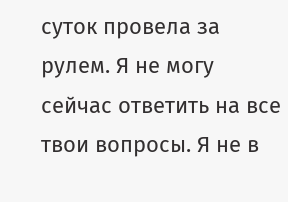суток провела за рулем. Я не могу сейчас ответить на все твои вопросы. Я не в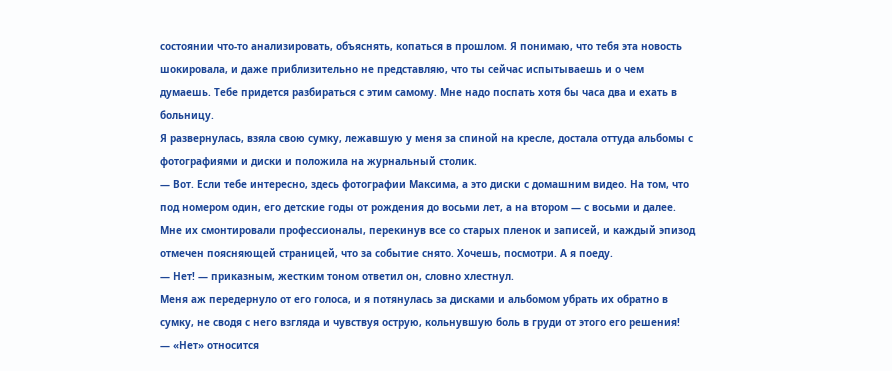состоянии что-то анализировать, объяснять, копаться в прошлом. Я понимаю, что тебя эта новость шокировала, и даже приблизительно не представляю, что ты сейчас испытываешь и о чем думаешь. Тебе придется разбираться с этим самому. Мне надо поспать хотя бы часа два и ехать в больницу.
Я развернулась, взяла свою сумку, лежавшую у меня за спиной на кресле, достала оттуда альбомы с фотографиями и диски и положила на журнальный столик.
— Вот. Если тебе интересно, здесь фотографии Максима, а это диски с домашним видео. На том, что под номером один, его детские годы от рождения до восьми лет, а на втором — с восьми и далее. Мне их смонтировали профессионалы, перекинув все со старых пленок и записей, и каждый эпизод отмечен поясняющей страницей, что за событие снято. Хочешь, посмотри. А я поеду.
— Нет! — приказным, жестким тоном ответил он, словно хлестнул.
Меня аж передернуло от его голоса, и я потянулась за дисками и альбомом убрать их обратно в сумку, не сводя с него взгляда и чувствуя острую, кольнувшую боль в груди от этого его решения!
— «Нет» относится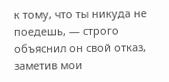к тому, что ты никуда не поедешь, — строго объяснил он свой отказ, заметив мои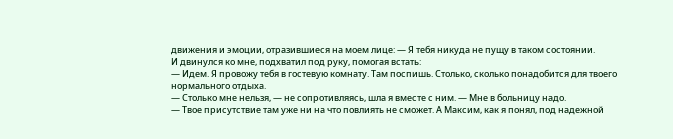движения и эмоции, отразившиеся на моем лице: — Я тебя никуда не пущу в таком состоянии.
И двинулся ко мне, подхватил под руку, помогая встать:
— Идем. Я провожу тебя в гостевую комнату. Там поспишь. Столько, сколько понадобится для твоего нормального отдыха.
— Столько мне нельзя, — не сопротивляясь, шла я вместе с ним. — Мне в больницу надо.
— Твое присутствие там уже ни на что повлиять не сможет. А Максим, как я понял, под надежной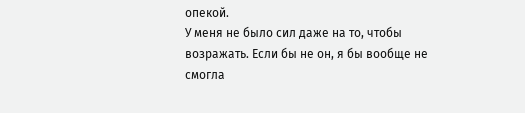опекой.
У меня не было сил даже на то, чтобы возражать. Если бы не он, я бы вообще не смогла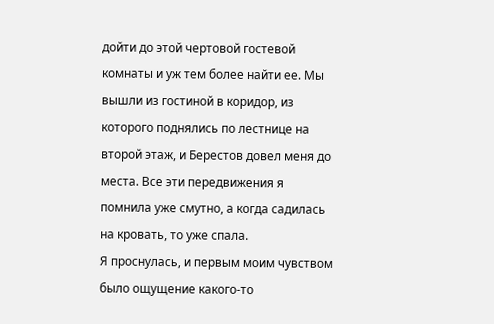дойти до этой чертовой гостевой комнаты и уж тем более найти ее. Мы вышли из гостиной в коридор, из которого поднялись по лестнице на второй этаж, и Берестов довел меня до места. Все эти передвижения я помнила уже смутно, а когда садилась на кровать, то уже спала.
Я проснулась, и первым моим чувством было ощущение какого-то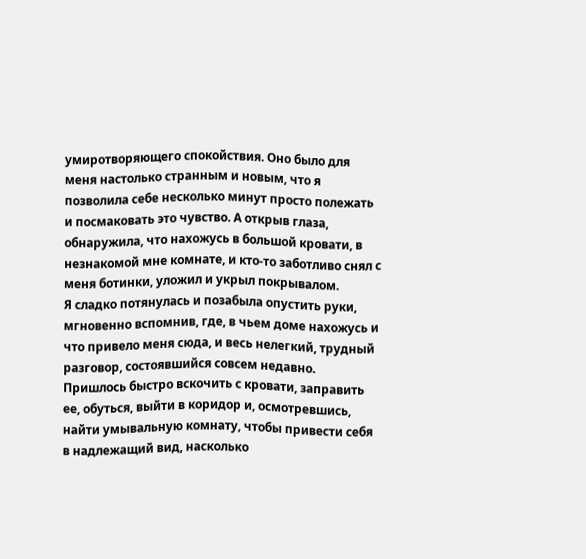умиротворяющего спокойствия. Оно было для меня настолько странным и новым, что я позволила себе несколько минут просто полежать и посмаковать это чувство. А открыв глаза, обнаружила, что нахожусь в большой кровати, в незнакомой мне комнате, и кто-то заботливо снял с меня ботинки, уложил и укрыл покрывалом.
Я сладко потянулась и позабыла опустить руки, мгновенно вспомнив, где, в чьем доме нахожусь и что привело меня сюда, и весь нелегкий, трудный разговор, состоявшийся совсем недавно. Пришлось быстро вскочить с кровати, заправить ее, обуться, выйти в коридор и, осмотревшись, найти умывальную комнату, чтобы привести себя в надлежащий вид, насколько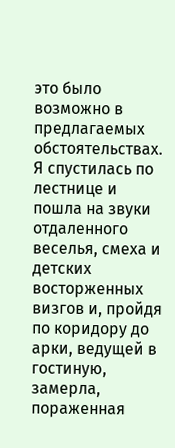это было возможно в предлагаемых обстоятельствах.
Я спустилась по лестнице и пошла на звуки отдаленного веселья, смеха и детских восторженных визгов и, пройдя по коридору до арки, ведущей в гостиную, замерла, пораженная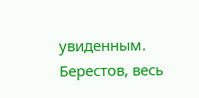увиденным.
Берестов, весь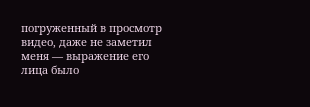погруженный в просмотр видео, даже не заметил меня — выражение его лица было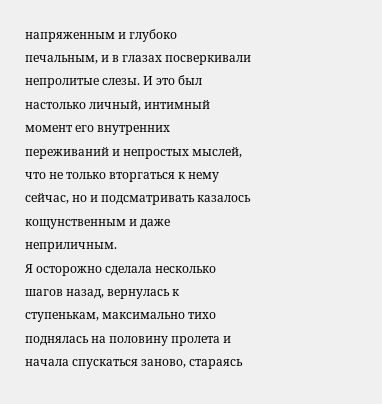напряженным и глубоко печальным, и в глазах посверкивали непролитые слезы. И это был настолько личный, интимный момент его внутренних переживаний и непростых мыслей, что не только вторгаться к нему сейчас, но и подсматривать казалось кощунственным и даже неприличным.
Я осторожно сделала несколько шагов назад, вернулась к ступенькам, максимально тихо поднялась на половину пролета и начала спускаться заново, стараясь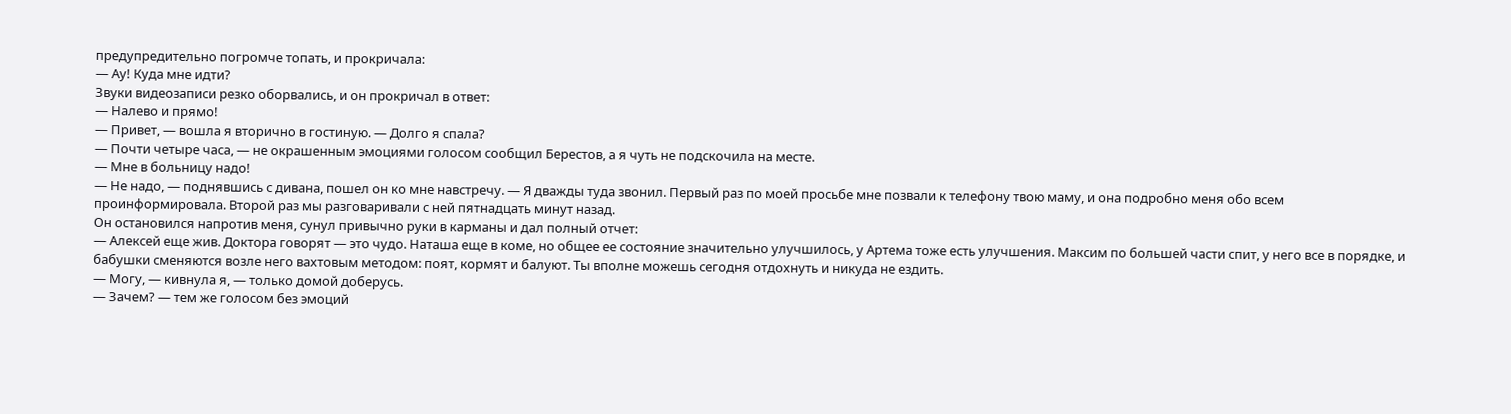предупредительно погромче топать, и прокричала:
— Ау! Куда мне идти?
Звуки видеозаписи резко оборвались, и он прокричал в ответ:
— Налево и прямо!
— Привет, — вошла я вторично в гостиную. — Долго я спала?
— Почти четыре часа, — не окрашенным эмоциями голосом сообщил Берестов, а я чуть не подскочила на месте.
— Мне в больницу надо!
— Не надо, — поднявшись с дивана, пошел он ко мне навстречу. — Я дважды туда звонил. Первый раз по моей просьбе мне позвали к телефону твою маму, и она подробно меня обо всем проинформировала. Второй раз мы разговаривали с ней пятнадцать минут назад.
Он остановился напротив меня, сунул привычно руки в карманы и дал полный отчет:
— Алексей еще жив. Доктора говорят — это чудо. Наташа еще в коме, но общее ее состояние значительно улучшилось, у Артема тоже есть улучшения. Максим по большей части спит, у него все в порядке, и бабушки сменяются возле него вахтовым методом: поят, кормят и балуют. Ты вполне можешь сегодня отдохнуть и никуда не ездить.
— Могу, — кивнула я, — только домой доберусь.
— Зачем? — тем же голосом без эмоций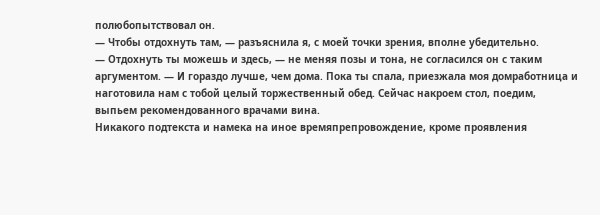полюбопытствовал он.
— Чтобы отдохнуть там, — разъяснила я, с моей точки зрения, вполне убедительно.
— Отдохнуть ты можешь и здесь, — не меняя позы и тона, не согласился он с таким аргументом. — И гораздо лучше, чем дома. Пока ты спала, приезжала моя домработница и наготовила нам с тобой целый торжественный обед. Сейчас накроем стол, поедим, выпьем рекомендованного врачами вина.
Никакого подтекста и намека на иное времяпрепровождение, кроме проявления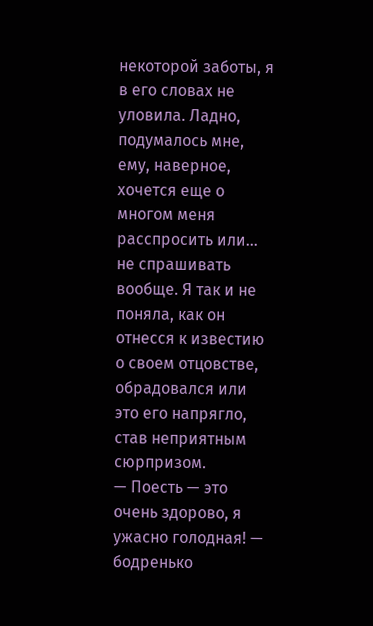некоторой заботы, я в его словах не уловила. Ладно, подумалось мне, ему, наверное, хочется еще о многом меня расспросить или… не спрашивать вообще. Я так и не поняла, как он отнесся к известию о своем отцовстве, обрадовался или это его напрягло, став неприятным сюрпризом.
— Поесть — это очень здорово, я ужасно голодная! — бодренько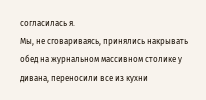согласилась я.
Мы, не сговариваясь, принялись накрывать обед на журнальном массивном столике у дивана, переносили все из кухни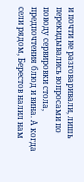и почти не разговаривали, лишь перекидывались вопросами по поводу сервировки стола, предпочтения блюд и вина. А когда сели рядом, Берестов налил нам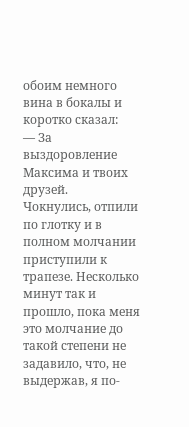обоим немного вина в бокалы и коротко сказал:
— За выздоровление Максима и твоих друзей.
Чокнулись, отпили по глотку и в полном молчании приступили к трапезе. Несколько минут так и прошло, пока меня это молчание до такой степени не задавило, что, не выдержав, я по-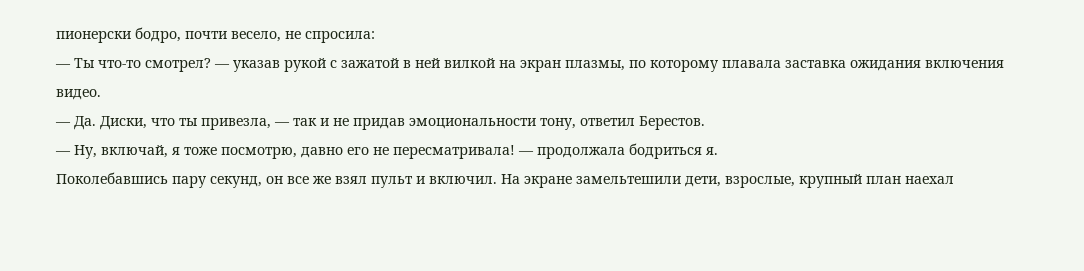пионерски бодро, почти весело, не спросила:
— Ты что-то смотрел? — указав рукой с зажатой в ней вилкой на экран плазмы, по которому плавала заставка ожидания включения видео.
— Да. Диски, что ты привезла, — так и не придав эмоциональности тону, ответил Берестов.
— Ну, включай, я тоже посмотрю, давно его не пересматривала! — продолжала бодриться я.
Поколебавшись пару секунд, он все же взял пульт и включил. На экране замельтешили дети, взрослые, крупный план наехал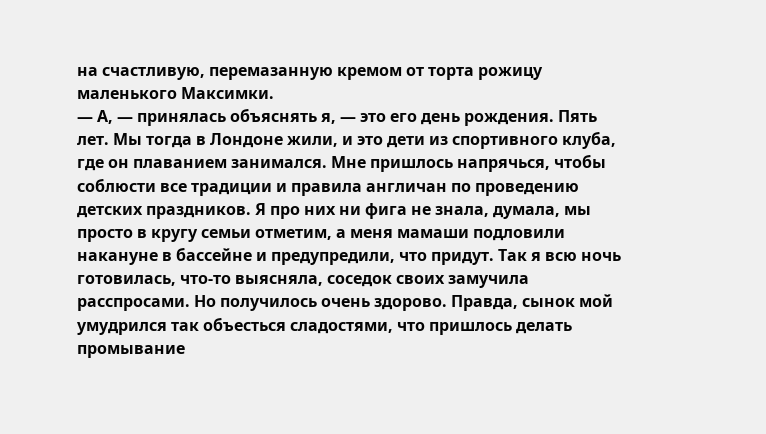на счастливую, перемазанную кремом от торта рожицу маленького Максимки.
— А, — принялась объяснять я, — это его день рождения. Пять лет. Мы тогда в Лондоне жили, и это дети из спортивного клуба, где он плаванием занимался. Мне пришлось напрячься, чтобы соблюсти все традиции и правила англичан по проведению детских праздников. Я про них ни фига не знала, думала, мы просто в кругу семьи отметим, а меня мамаши подловили накануне в бассейне и предупредили, что придут. Так я всю ночь готовилась, что-то выясняла, соседок своих замучила расспросами. Но получилось очень здорово. Правда, сынок мой умудрился так объесться сладостями, что пришлось делать промывание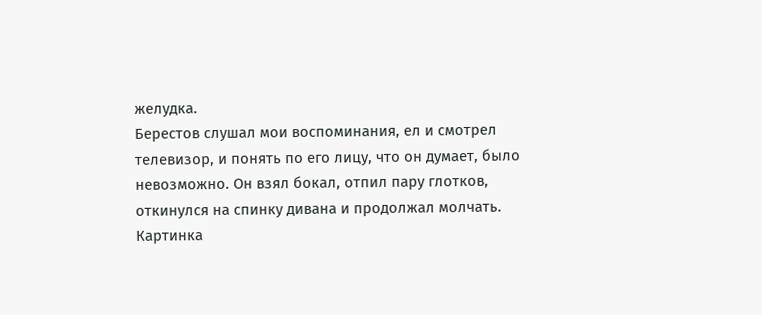желудка.
Берестов слушал мои воспоминания, ел и смотрел телевизор, и понять по его лицу, что он думает, было невозможно. Он взял бокал, отпил пару глотков, откинулся на спинку дивана и продолжал молчать. Картинка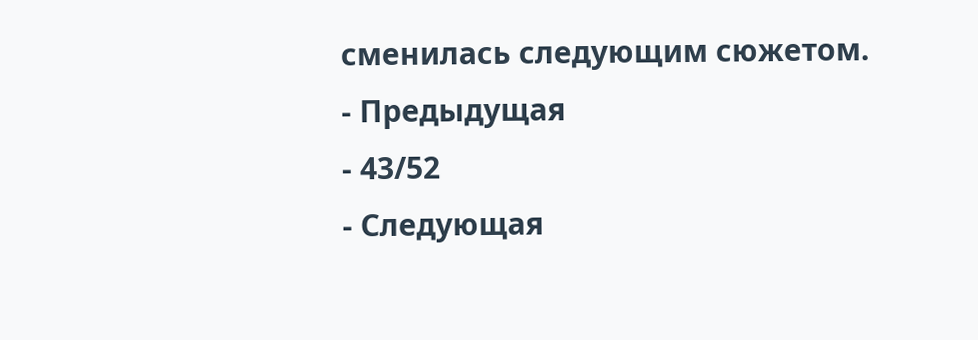сменилась следующим сюжетом.
- Предыдущая
- 43/52
- Следующая